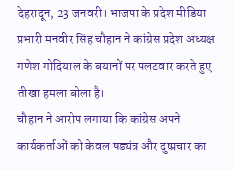देहरादून, 23 जनवरी। भाजपा के प्रदेश मीडिया प्रभारी मनवीर सिंह चौहान ने कांग्रेस प्रदेश अध्यक्ष गणेश गोदियाल के बयानों पर पलटवार करते हुए तीखा हमला बोला है।
चौहान ने आरोप लगाया कि कांग्रेस अपने कार्यकर्ताओं को केवल षड्यंत्र और दुष्प्रचार का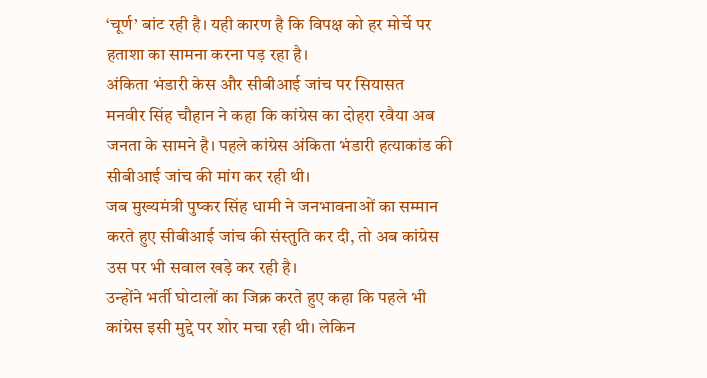‘चूर्ण’ बांट रही है। यही कारण है कि विपक्ष को हर मोर्चे पर हताशा का सामना करना पड़ रहा है।
अंकिता भंडारी केस और सीबीआई जांच पर सियासत
मनवीर सिंह चौहान ने कहा कि कांग्रेस का दोहरा रवैया अब जनता के सामने है। पहले कांग्रेस अंकिता भंडारी हत्याकांड की सीबीआई जांच की मांग कर रही थी।
जब मुख्यमंत्री पुष्कर सिंह धामी ने जनभावनाओं का सम्मान करते हुए सीबीआई जांच की संस्तुति कर दी, तो अब कांग्रेस उस पर भी सवाल खड़े कर रही है।
उन्होंने भर्ती घोटालों का जिक्र करते हुए कहा कि पहले भी कांग्रेस इसी मुद्दे पर शोर मचा रही थी। लेकिन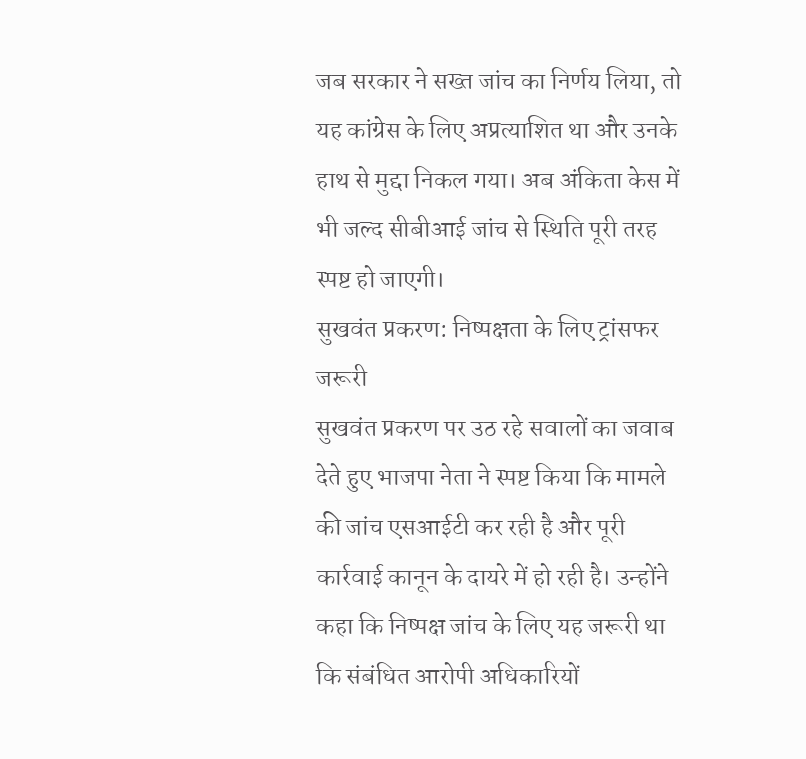जब सरकार ने सख्त जांच का निर्णय लिया, तो यह कांग्रेस के लिए अप्रत्याशित था और उनके हाथ से मुद्दा निकल गया। अब अंकिता केस में भी जल्द सीबीआई जांच से स्थिति पूरी तरह स्पष्ट हो जाएगी।
सुखवंत प्रकरण: निष्पक्षता के लिए ट्रांसफर जरूरी
सुखवंत प्रकरण पर उठ रहे सवालों का जवाब देते हुए भाजपा नेता ने स्पष्ट किया कि मामले की जांच एसआईटी कर रही है और पूरी कार्रवाई कानून के दायरे में हो रही है। उन्होंने कहा कि निष्पक्ष जांच के लिए यह जरूरी था कि संबंधित आरोपी अधिकारियों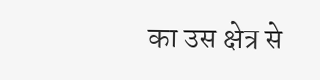का उस क्षेत्र से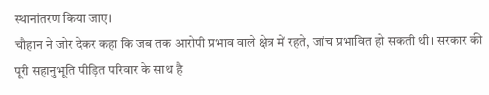स्थानांतरण किया जाए।
चौहान ने जोर देकर कहा कि जब तक आरोपी प्रभाव वाले क्षेत्र में रहते, जांच प्रभावित हो सकती थी। सरकार की पूरी सहानुभूति पीड़ित परिवार के साथ है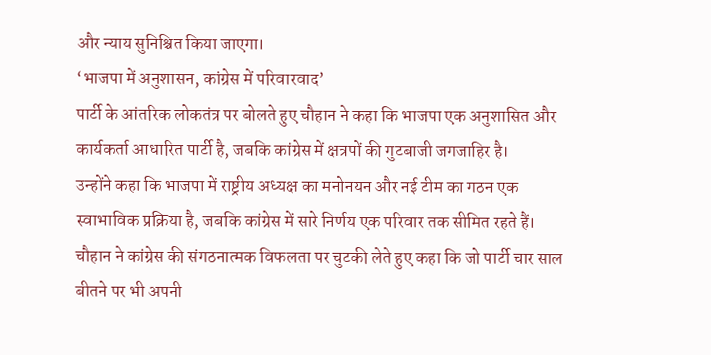और न्याय सुनिश्चित किया जाएगा।
‘भाजपा में अनुशासन, कांग्रेस में परिवारवाद’
पार्टी के आंतरिक लोकतंत्र पर बोलते हुए चौहान ने कहा कि भाजपा एक अनुशासित और कार्यकर्ता आधारित पार्टी है, जबकि कांग्रेस में क्षत्रपों की गुटबाजी जगजाहिर है।
उन्होंने कहा कि भाजपा में राष्ट्रीय अध्यक्ष का मनोनयन और नई टीम का गठन एक स्वाभाविक प्रक्रिया है, जबकि कांग्रेस में सारे निर्णय एक परिवार तक सीमित रहते हैं।
चौहान ने कांग्रेस की संगठनात्मक विफलता पर चुटकी लेते हुए कहा कि जो पार्टी चार साल बीतने पर भी अपनी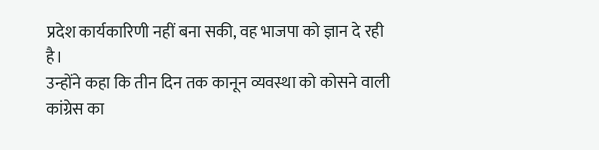प्रदेश कार्यकारिणी नहीं बना सकी, वह भाजपा को ज्ञान दे रही है।
उन्होंने कहा कि तीन दिन तक कानून व्यवस्था को कोसने वाली कांग्रेस का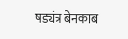षड्यंत्र बेनकाब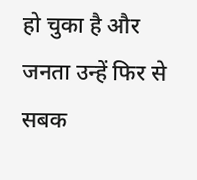हो चुका है और जनता उन्हें फिर से सबक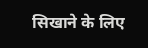सिखाने के लिए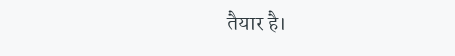तैयार है।